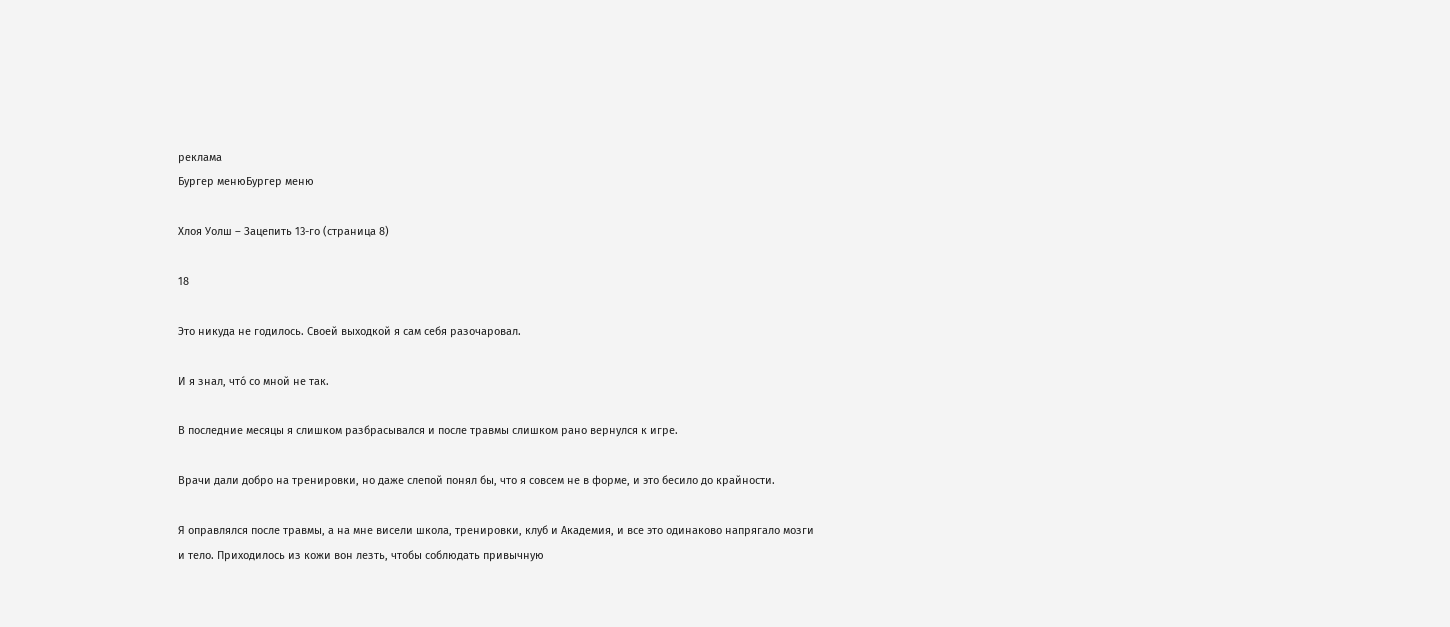реклама
Бургер менюБургер меню

Хлоя Уолш – Зацепить 13-го (страница 8)

18

Это никуда не годилось. Своей выходкой я сам себя разочаровал.

И я знал, чтó со мной не так.

В последние месяцы я слишком разбрасывался и после травмы слишком рано вернулся к игре.

Врачи дали добро на тренировки, но даже слепой понял бы, что я совсем не в форме, и это бесило до крайности.

Я оправлялся после травмы, а на мне висели школа, тренировки, клуб и Академия, и все это одинаково напрягало мозги и тело. Приходилось из кожи вон лезть, чтобы соблюдать привычную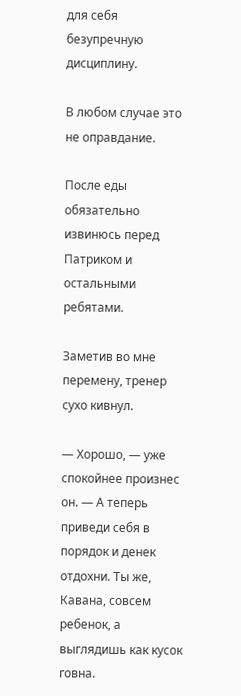для себя безупречную дисциплину.

В любом случае это не оправдание.

После еды обязательно извинюсь перед Патриком и остальными ребятами.

Заметив во мне перемену, тренер сухо кивнул.

— Хорошо, — уже спокойнее произнес он. — А теперь приведи себя в порядок и денек отдохни. Ты же, Кавана, совсем ребенок, а выглядишь как кусок говна.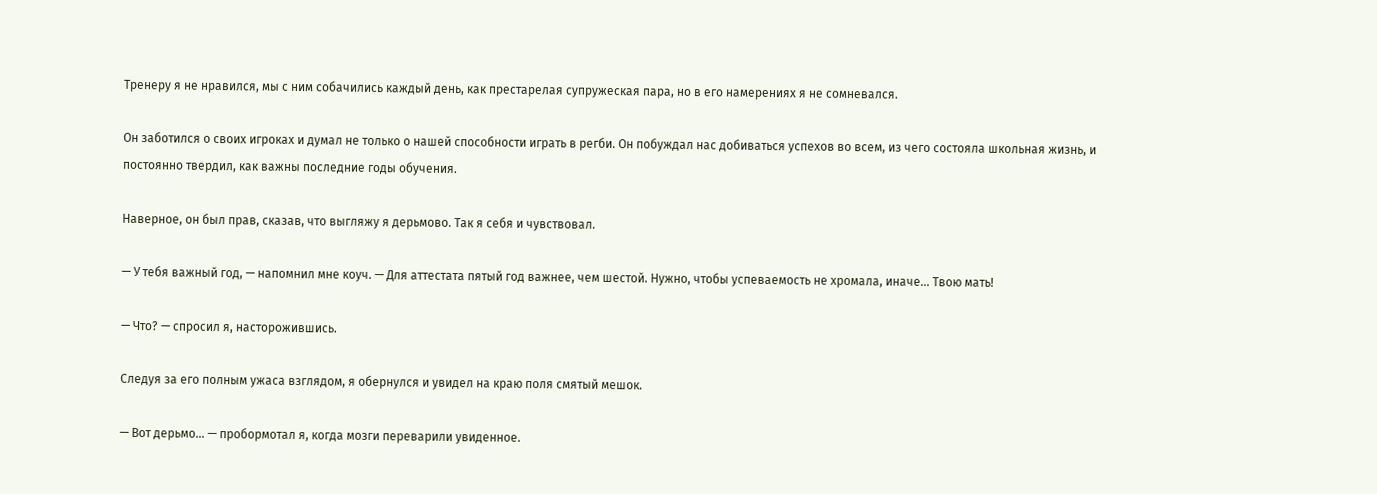Тренеру я не нравился, мы с ним собачились каждый день, как престарелая супружеская пара, но в его намерениях я не сомневался.

Он заботился о своих игроках и думал не только о нашей способности играть в регби. Он побуждал нас добиваться успехов во всем, из чего состояла школьная жизнь, и постоянно твердил, как важны последние годы обучения.

Наверное, он был прав, сказав, что выгляжу я дерьмово. Так я себя и чувствовал.

— У тебя важный год, — напомнил мне коуч. — Для аттестата пятый год важнее, чем шестой. Нужно, чтобы успеваемость не хромала, иначе… Твою мать!

— Что? — спросил я, насторожившись.

Следуя за его полным ужаса взглядом, я обернулся и увидел на краю поля смятый мешок.

— Вот дерьмо… — пробормотал я, когда мозги переварили увиденное.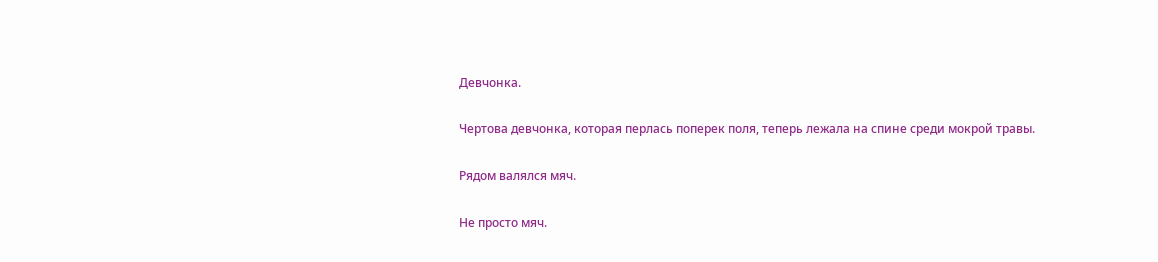Девчонка.

Чертова девчонка, которая перлась поперек поля, теперь лежала на спине среди мокрой травы.

Рядом валялся мяч.

Не просто мяч.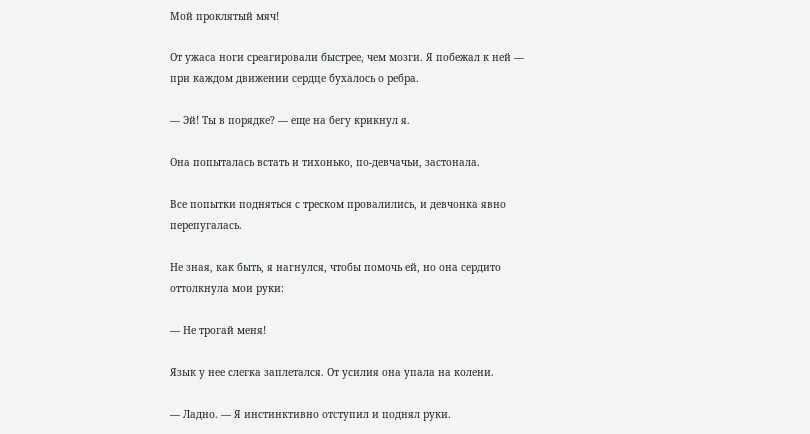Мой проклятый мяч!

От ужаса ноги среагировали быстрее, чем мозги. Я побежал к ней — при каждом движении сердце бухалось о ребра.

— Эй! Ты в порядке? — еще на бегу крикнул я.

Она попыталась встать и тихонько, по-девчачьи, застонала.

Все попытки подняться с треском провалились, и девчонка явно перепугалась.

Не зная, как быть, я нагнулся, чтобы помочь ей, но она сердито оттолкнула мои руки:

— Не трогай меня!

Язык у нее слегка заплетался. От усилия она упала на колени.

— Ладно. — Я инстинктивно отступил и поднял руки.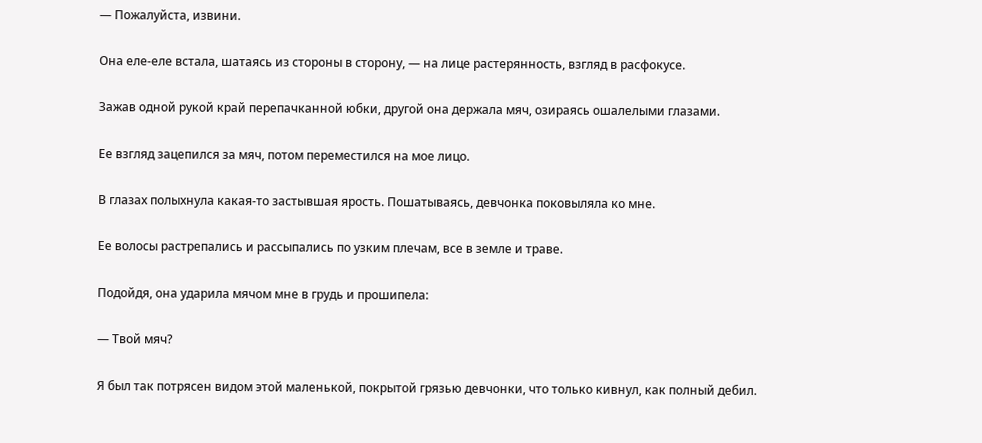— Пожалуйста, извини.

Она еле-еле встала, шатаясь из стороны в сторону, — на лице растерянность, взгляд в расфокусе.

Зажав одной рукой край перепачканной юбки, другой она держала мяч, озираясь ошалелыми глазами.

Ее взгляд зацепился за мяч, потом переместился на мое лицо.

В глазах полыхнула какая-то застывшая ярость. Пошатываясь, девчонка поковыляла ко мне.

Ее волосы растрепались и рассыпались по узким плечам, все в земле и траве.

Подойдя, она ударила мячом мне в грудь и прошипела:

— Твой мяч?

Я был так потрясен видом этой маленькой, покрытой грязью девчонки, что только кивнул, как полный дебил.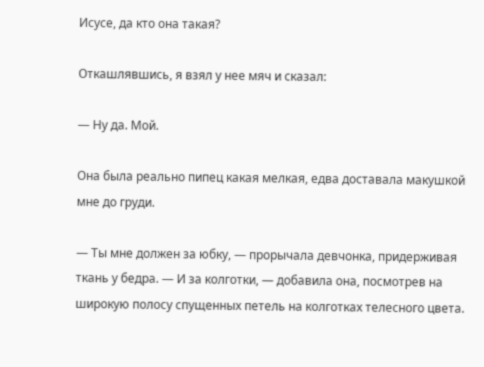Исусе, да кто она такая?

Откашлявшись, я взял у нее мяч и сказал:

— Ну да. Мой.

Она была реально пипец какая мелкая, едва доставала макушкой мне до груди.

— Ты мне должен за юбку, — прорычала девчонка, придерживая ткань у бедра. — И за колготки, — добавила она, посмотрев на широкую полосу спущенных петель на колготках телесного цвета.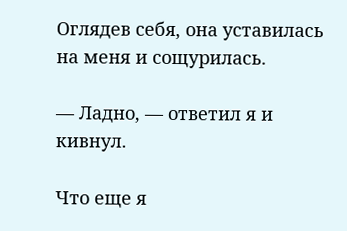Оглядев себя, она уставилась на меня и сощурилась.

— Ладно, — ответил я и кивнул.

Что еще я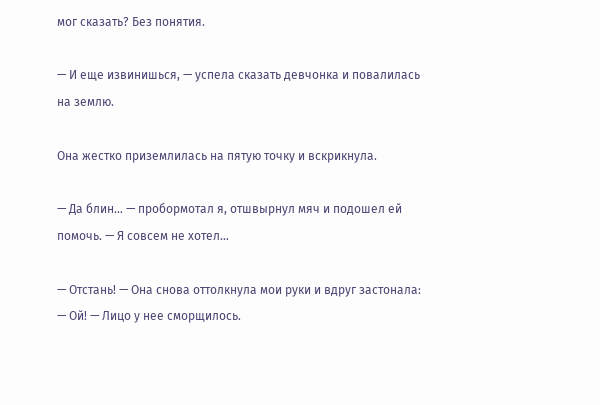мог сказать? Без понятия.

— И еще извинишься, — успела сказать девчонка и повалилась на землю.

Она жестко приземлилась на пятую точку и вскрикнула.

— Да блин… — пробормотал я, отшвырнул мяч и подошел ей помочь. — Я совсем не хотел…

— Отстань! — Она снова оттолкнула мои руки и вдруг застонала: — Ой! — Лицо у нее сморщилось.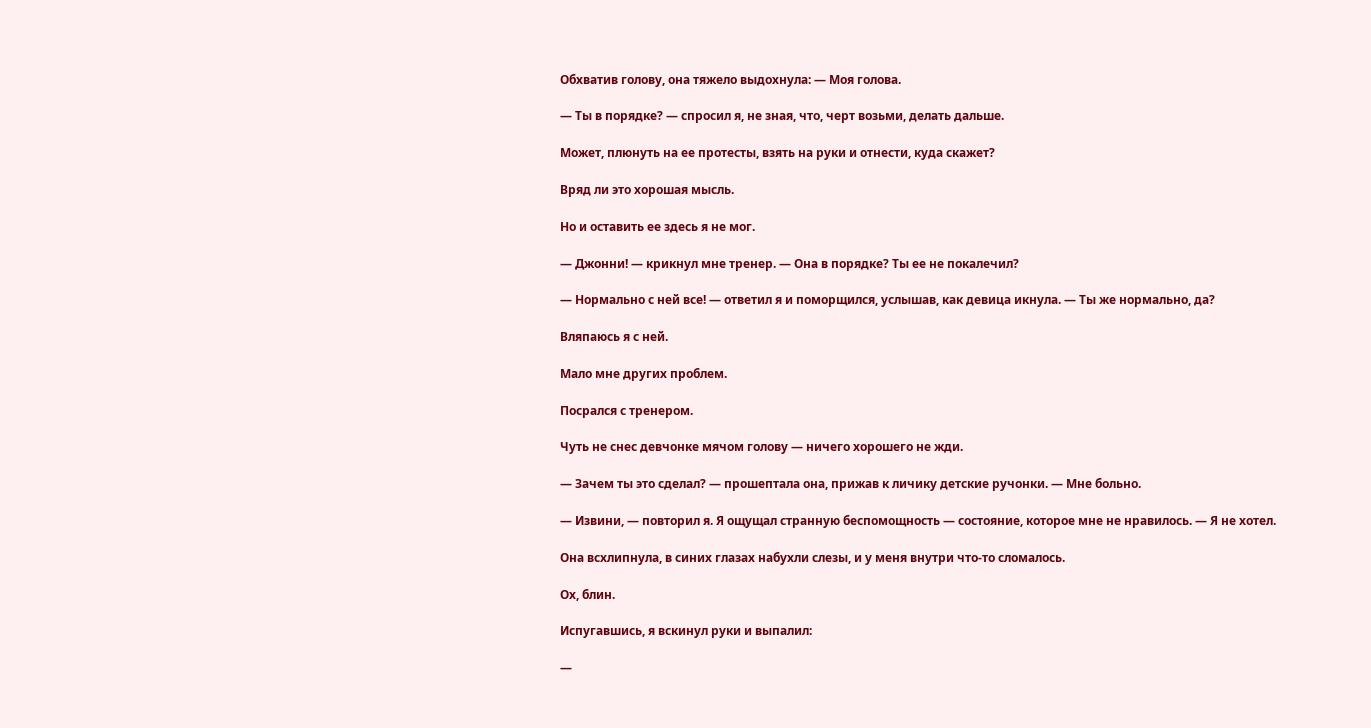Обхватив голову, она тяжело выдохнула: — Моя голова.

— Ты в порядке? — спросил я, не зная, что, черт возьми, делать дальше.

Может, плюнуть на ее протесты, взять на руки и отнести, куда скажет?

Вряд ли это хорошая мысль.

Но и оставить ее здесь я не мог.

— Джонни! — крикнул мне тренер. — Она в порядке? Ты ее не покалечил?

— Нормально с ней все! — ответил я и поморщился, услышав, как девица икнула. — Ты же нормально, да?

Вляпаюсь я с ней.

Мало мне других проблем.

Посрался с тренером.

Чуть не снес девчонке мячом голову — ничего хорошего не жди.

— Зачем ты это сделал? — прошептала она, прижав к личику детские ручонки. — Мне больно.

— Извини, — повторил я. Я ощущал странную беспомощность — состояние, которое мне не нравилось. — Я не хотел.

Она всхлипнула, в синих глазах набухли слезы, и у меня внутри что-то сломалось.

Ох, блин.

Испугавшись, я вскинул руки и выпалил:

—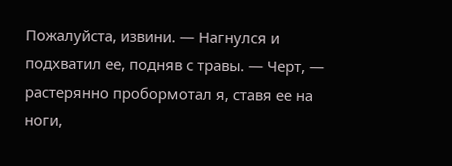Пожалуйста, извини. — Нагнулся и подхватил ее, подняв с травы. — Черт, — растерянно пробормотал я, ставя ее на ноги,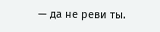— да не реви ты.